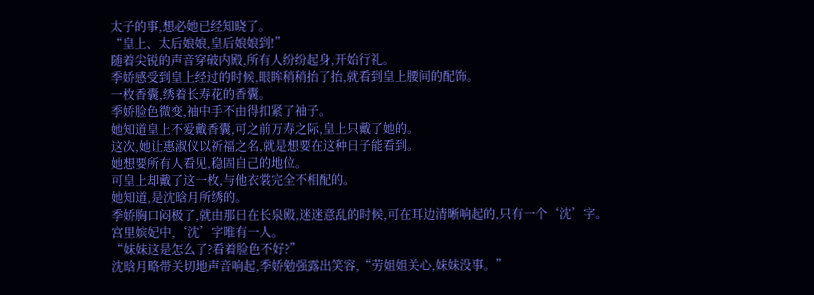太子的事,想必她已经知晓了。
“皇上、太后娘娘,皇后娘娘到!”
随着尖锐的声音穿破内殿,所有人纷纷起身,开始行礼。
季娇感受到皇上经过的时候,眼眸稍稍抬了抬,就看到皇上腰间的配饰。
一枚香囊,绣着长寿花的香囊。
季娇脸色微变,袖中手不由得扣紧了袖子。
她知道皇上不爱戴香囊,可之前万寿之际,皇上只戴了她的。
这次,她让惠淑仪以祈福之名,就是想要在这种日子能看到。
她想要所有人看见,稳固自己的地位。
可皇上却戴了这一枚,与他衣裳完全不相配的。
她知道,是沈晗月所绣的。
季娇胸口闷极了,就由那日在长泉殿,迷迷意乱的时候,可在耳边清晰响起的,只有一个‘沈’字。
宫里嫔妃中,‘沈’字唯有一人。
“妹妹这是怎么了?看着脸色不好?”
沈晗月略带关切地声音响起,季娇勉强露出笑容,“劳姐姐关心,妹妹没事。”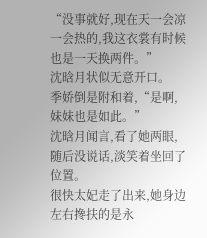“没事就好,现在天一会凉一会热的,我这衣裳有时候也是一天换两件。”
沈晗月状似无意开口。
季娇倒是附和着,“是啊,妹妹也是如此。”
沈晗月闻言,看了她两眼,随后没说话,淡笑着坐回了位置。
很快太妃走了出来,她身边左右搀扶的是永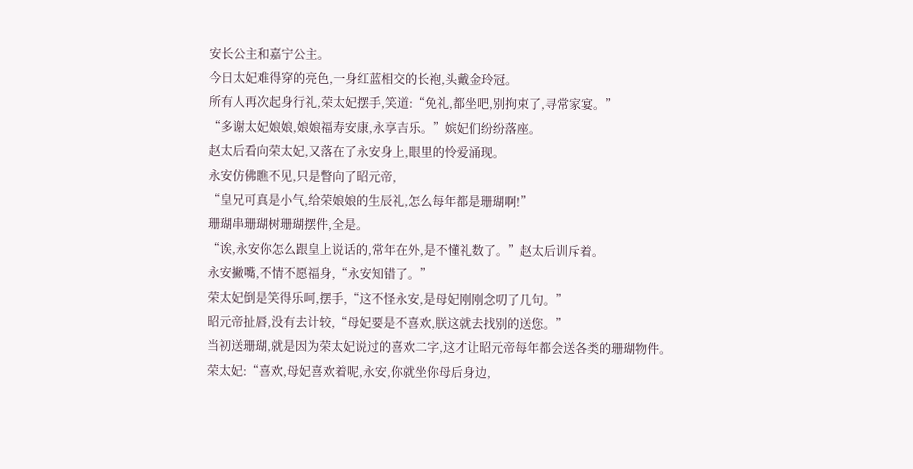安长公主和嘉宁公主。
今日太妃难得穿的亮色,一身红蓝相交的长袍,头戴金玲冠。
所有人再次起身行礼,荣太妃摆手,笑道:“免礼,都坐吧,别拘束了,寻常家宴。”
“多谢太妃娘娘,娘娘福寿安康,永享吉乐。”嫔妃们纷纷落座。
赵太后看向荣太妃,又落在了永安身上,眼里的怜爱涌现。
永安仿佛瞧不见,只是瞥向了昭元帝,
“皇兄可真是小气,给荣娘娘的生辰礼,怎么每年都是珊瑚啊!”
珊瑚串珊瑚树珊瑚摆件,全是。
“诶,永安你怎么跟皇上说话的,常年在外,是不懂礼数了。”赵太后训斥着。
永安撇嘴,不情不愿福身,“永安知错了。”
荣太妃倒是笑得乐呵,摆手,“这不怪永安,是母妃刚刚念叨了几句。”
昭元帝扯唇,没有去计较,“母妃要是不喜欢,朕这就去找别的送您。”
当初送珊瑚,就是因为荣太妃说过的喜欢二字,这才让昭元帝每年都会送各类的珊瑚物件。
荣太妃:“喜欢,母妃喜欢着呢,永安,你就坐你母后身边,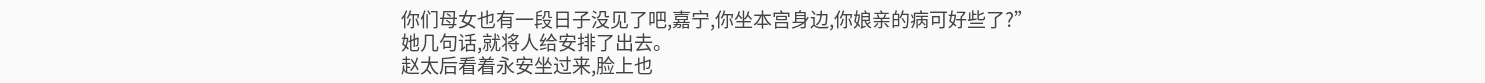你们母女也有一段日子没见了吧,嘉宁,你坐本宫身边,你娘亲的病可好些了?”
她几句话,就将人给安排了出去。
赵太后看着永安坐过来,脸上也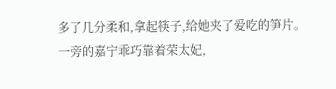多了几分柔和,拿起筷子,给她夹了爱吃的笋片。
一旁的嘉宁乖巧靠着荣太妃,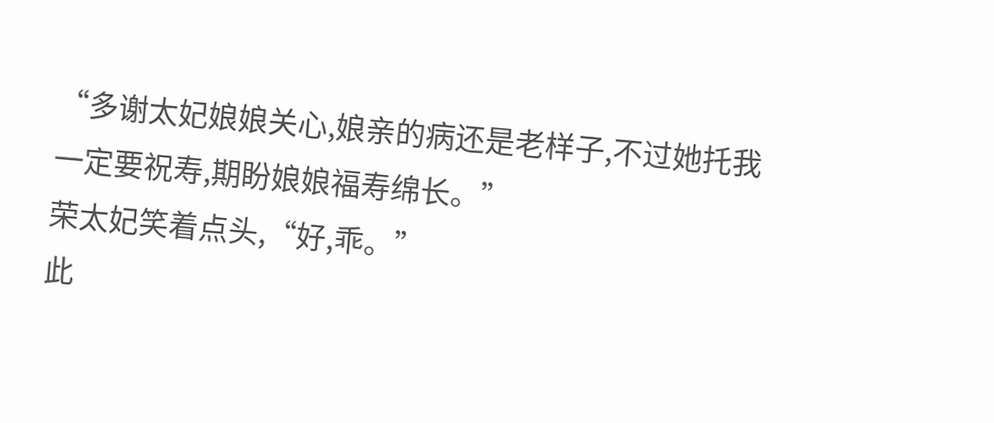“多谢太妃娘娘关心,娘亲的病还是老样子,不过她托我一定要祝寿,期盼娘娘福寿绵长。”
荣太妃笑着点头,“好,乖。”
此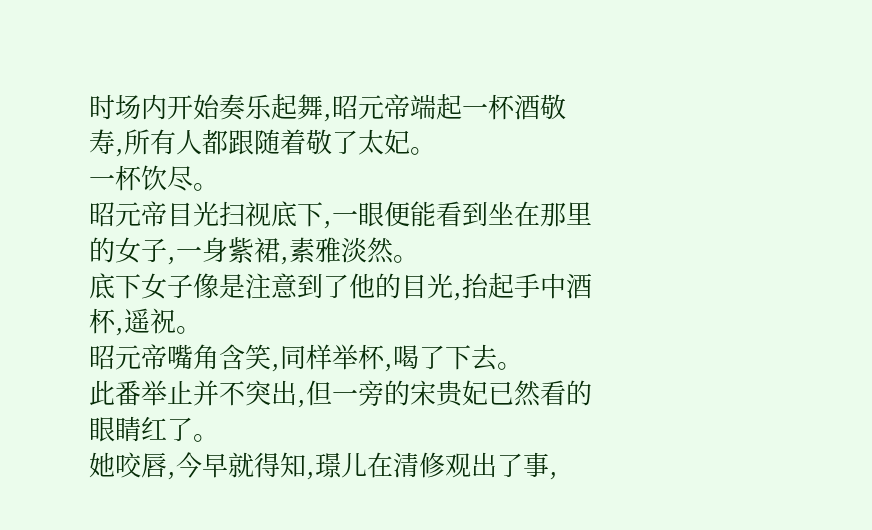时场内开始奏乐起舞,昭元帝端起一杯酒敬寿,所有人都跟随着敬了太妃。
一杯饮尽。
昭元帝目光扫视底下,一眼便能看到坐在那里的女子,一身紫裙,素雅淡然。
底下女子像是注意到了他的目光,抬起手中酒杯,遥祝。
昭元帝嘴角含笑,同样举杯,喝了下去。
此番举止并不突出,但一旁的宋贵妃已然看的眼睛红了。
她咬唇,今早就得知,璟儿在清修观出了事,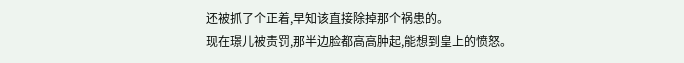还被抓了个正着,早知该直接除掉那个祸患的。
现在璟儿被责罚,那半边脸都高高肿起,能想到皇上的愤怒。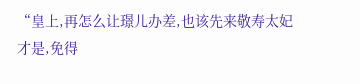“皇上,再怎么让璟儿办差,也该先来敬寿太妃才是,免得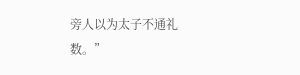旁人以为太子不通礼数。”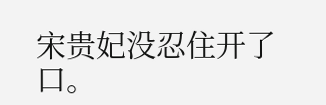宋贵妃没忍住开了口。